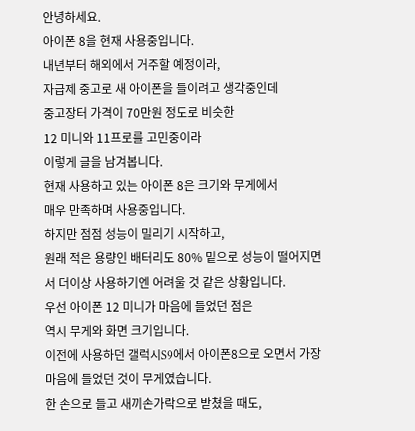안녕하세요.
아이폰 8을 현재 사용중입니다.
내년부터 해외에서 거주할 예정이라,
자급제 중고로 새 아이폰을 들이려고 생각중인데
중고장터 가격이 70만원 정도로 비슷한
12 미니와 11프로를 고민중이라
이렇게 글을 남겨봅니다.
현재 사용하고 있는 아이폰 8은 크기와 무게에서
매우 만족하며 사용중입니다.
하지만 점점 성능이 밀리기 시작하고,
원래 적은 용량인 배터리도 80% 밑으로 성능이 떨어지면서 더이상 사용하기엔 어려울 것 같은 상황입니다.
우선 아이폰 12 미니가 마음에 들었던 점은
역시 무게와 화면 크기입니다.
이전에 사용하던 갤럭시S9에서 아이폰8으로 오면서 가장 마음에 들었던 것이 무게였습니다.
한 손으로 들고 새끼손가락으로 받쳤을 때도,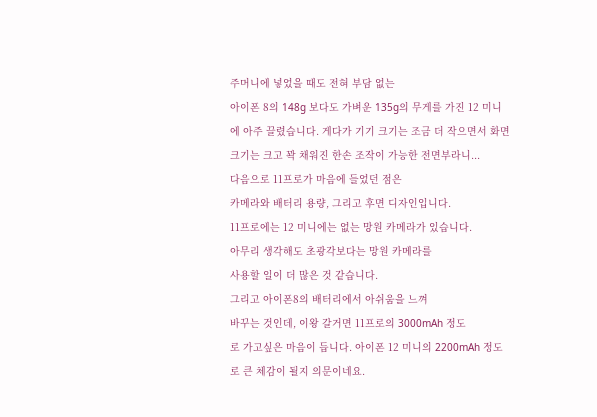주머니에 넣었을 때도 전혀 부담 없는
아이폰 8의 148g 보다도 가벼운 135g의 무게를 가진 12 미니에 아주 끌렸습니다. 게다가 기기 크기는 조금 더 작으면서 화면크기는 크고 꽉 채워진 한손 조작이 가능한 전면부라니...
다음으로 11프로가 마음에 들었던 점은
카메라와 배터리 용량, 그리고 후면 디자인입니다.
11프로에는 12 미니에는 없는 망원 카메라가 있습니다.
아무리 생각해도 초광각보다는 망원 카메라를
사용할 일이 더 많은 것 같습니다.
그리고 아이폰8의 배터리에서 아쉬움을 느껴
바꾸는 것인데, 이왕 갈거면 11프로의 3000mAh 정도
로 가고싶은 마음이 듭니다. 아이폰 12 미니의 2200mAh 정도로 큰 체감이 될지 의문이네요.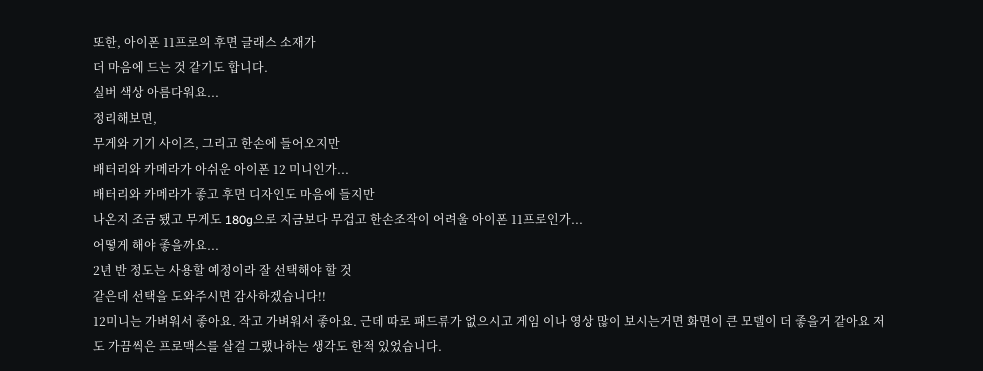또한, 아이폰 11프로의 후면 글래스 소재가
더 마음에 드는 것 같기도 합니다.
실버 색상 아름다워요...
정리해보면,
무게와 기기 사이즈, 그리고 한손에 들어오지만
배터리와 카메라가 아쉬운 아이폰 12 미니인가...
배터리와 카메라가 좋고 후면 디자인도 마음에 들지만
나온지 조금 됐고 무게도 180g으로 지금보다 무겁고 한손조작이 어려울 아이폰 11프로인가...
어떻게 해야 좋을까요...
2년 반 정도는 사용할 예정이라 잘 선택해야 할 것
같은데 선택을 도와주시면 감사하겠습니다!!
12미니는 가벼워서 좋아요. 작고 가벼워서 좋아요. 근데 따로 패드류가 없으시고 게임 이나 영상 많이 보시는거면 화면이 큰 모델이 더 좋을거 같아요 저도 가끔씩은 프로맥스를 살걸 그랬나하는 생각도 한적 있었습니다.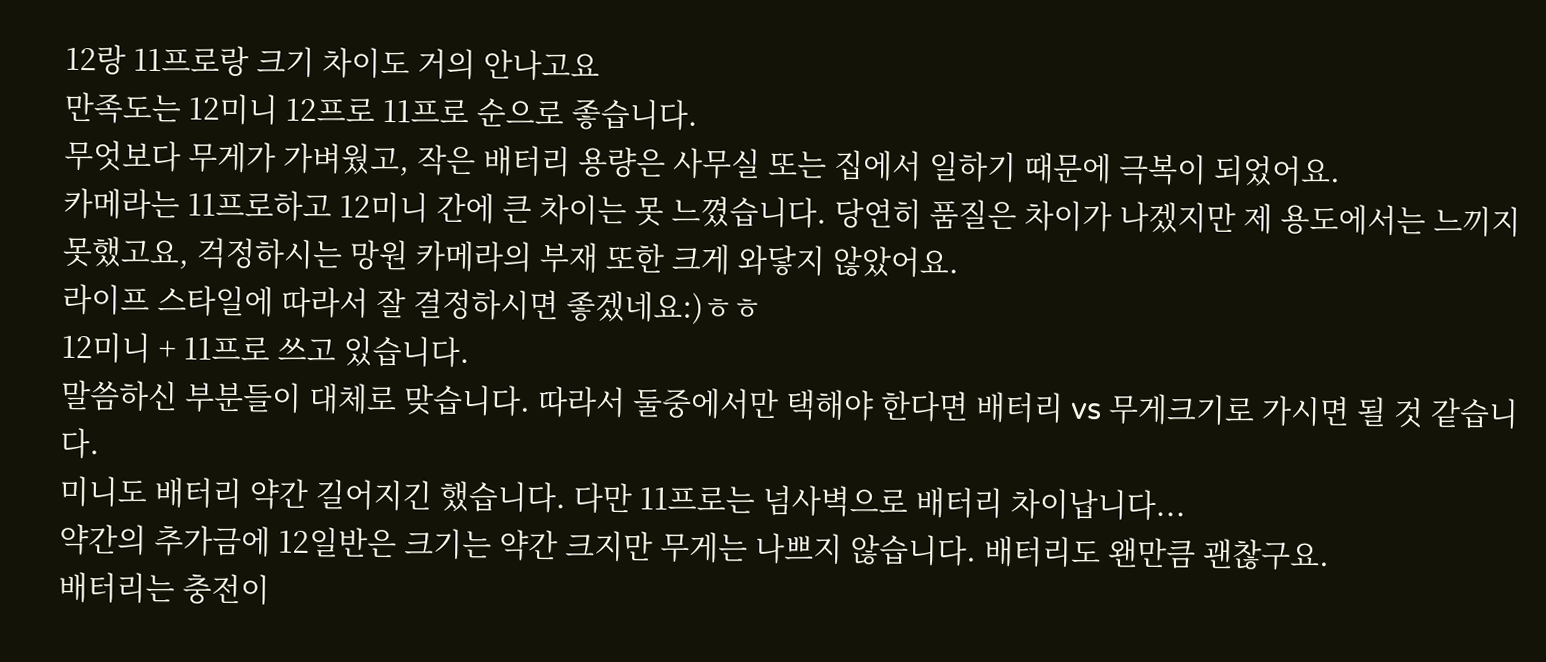12랑 11프로랑 크기 차이도 거의 안나고요
만족도는 12미니 12프로 11프로 순으로 좋습니다.
무엇보다 무게가 가벼웠고, 작은 배터리 용량은 사무실 또는 집에서 일하기 때문에 극복이 되었어요.
카메라는 11프로하고 12미니 간에 큰 차이는 못 느꼈습니다. 당연히 품질은 차이가 나겠지만 제 용도에서는 느끼지 못했고요, 걱정하시는 망원 카메라의 부재 또한 크게 와닿지 않았어요.
라이프 스타일에 따라서 잘 결정하시면 좋겠네요:)ㅎㅎ
12미니 + 11프로 쓰고 있습니다.
말씀하신 부분들이 대체로 맞습니다. 따라서 둘중에서만 택해야 한다면 배터리 vs 무게크기로 가시면 될 것 같습니다.
미니도 배터리 약간 길어지긴 했습니다. 다만 11프로는 넘사벽으로 배터리 차이납니다...
약간의 추가금에 12일반은 크기는 약간 크지만 무게는 나쁘지 않습니다. 배터리도 왠만큼 괜찮구요.
배터리는 충전이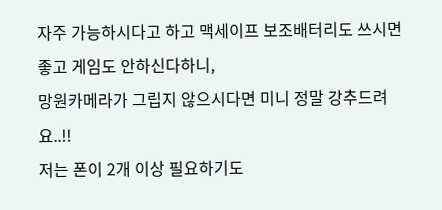자주 가능하시다고 하고 맥세이프 보조배터리도 쓰시면 좋고 게임도 안하신다하니,
망원카메라가 그립지 않으시다면 미니 정말 강추드려요..!!
저는 폰이 2개 이상 필요하기도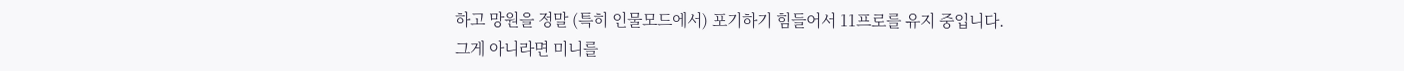하고 망원을 정말 (특히 인물모드에서) 포기하기 힘들어서 11프로를 유지 중입니다.
그게 아니라면 미니를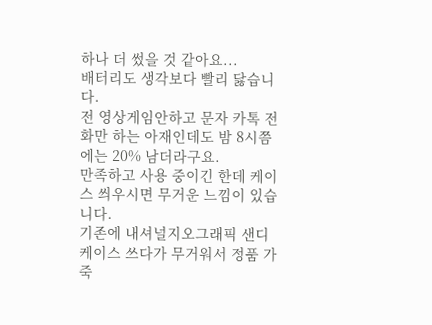하나 더 썼을 것 같아요...
배터리도 생각보다 빨리 닳습니다.
전 영상게임안하고 문자 카톡 전화만 하는 아재인데도 밤 8시쯤에는 20% 남더라구요.
만족하고 사용 중이긴 한데 케이스 씌우시면 무거운 느낌이 있습니다.
기존에 내셔널지오그래픽 샌디케이스 쓰다가 무거워서 정품 가죽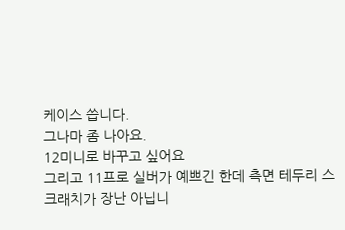케이스 씁니다.
그나마 좀 나아요.
12미니로 바꾸고 싶어요
그리고 11프로 실버가 예쁘긴 한데 측면 테두리 스크래치가 장난 아닙니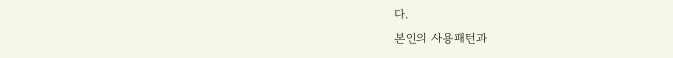다.
본인의 사용패턴과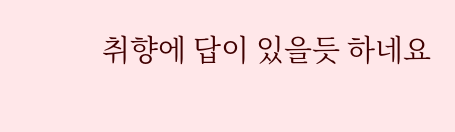취향에 답이 있을듯 하네요